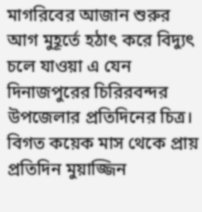মাগরিবের আজান শুরুর আগ মুহূর্তে হঠাৎ করে বিদ্যুৎ চলে যাওয়া এ যেন দিনাজপুরের চিরিরবন্দর উপজেলার প্রতিদিনের চিত্র। বিগত কয়েক মাস থেকে প্রায় প্রতিদিন মুয়াজ্জিন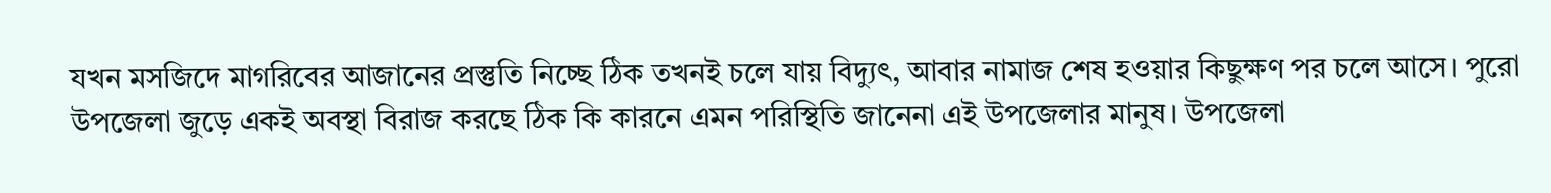যখন মসজিদে মাগরিবের আজানের প্রস্তুতি নিচ্ছে ঠিক তখনই চলে যায় বিদ্যুৎ, আবার নামাজ শেষ হওয়ার কিছুক্ষণ পর চলে আসে। পুরো উপজেলা জুড়ে একই অবস্থা বিরাজ করছে ঠিক কি কারনে এমন পরিস্থিতি জানেনা এই উপজেলার মানুষ। উপজেলা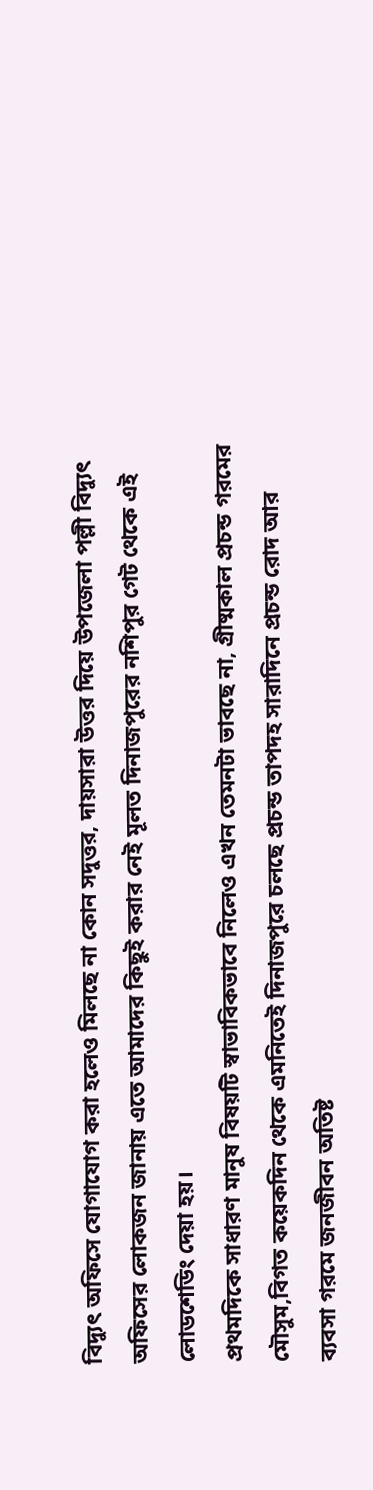বিদ্যুৎ অফিসে যোগাযোগ করা হলেও মিলছে না কোন সদুত্তর, দায়সারা উত্তর দিয়ে উপজেলা পল্লী বিদ্যুৎ অফিসের লোকজন জানায় এতে আমাদের কিছুই করার নেই মূলত দিনাজপুরের নশিপুর গেট থেকে এই লোডশেডিং দেয়া হয়।
প্রথমদিকে সাধারণ মানুষ বিষয়টি স্বাভাবিকভাবে নিলেও এখন তেমনটা ভাবছে না, গ্রীষ্মকাল প্রচন্ড গরমের মৌসুম,বিগত কয়েকদিন থেকে এমনিতেই দিনাজপুরে চলছে প্রচন্ড তাপদহ সারাদিনে প্রচন্ড রোদ আর ব্যবসা গরমে জনজীবন অতিষ্ট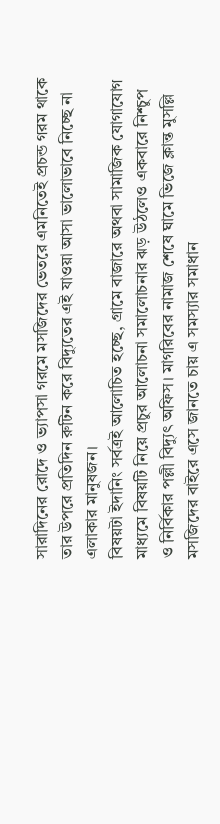সারাদিনের রোদে ও ভ্যাপসা গরমে মসজিদের ভেতরে এমনিতেই প্রচন্ড গরম থাকে তার উপরে প্রতিদিন রুটিন করে বিদ্যুতের এই যাওয়া আসা ভালোভাবে নিচ্ছে না এলাকার মানুষজন।
বিষয়টা ইদানিং সর্বত্রই আলোচিত হচ্ছে, গ্রামে বাজারে অথবা সামাজিক যোগাযোগ মাধ্যমে বিষয়টি নিয়ে প্রচুর আলোচনা সমালোচনার ঝড় উঠলেও একবারে নিশ্চুপ ও নির্বিকার পল্লী বিদ্যুৎ অফিস। মাগরিবের নামাজ শেষে ঘামে ভিজে ক্লান্ত মুসল্লি মসজিদের বাইরে এসে জানতে চায় এ সমস্যার সমাধান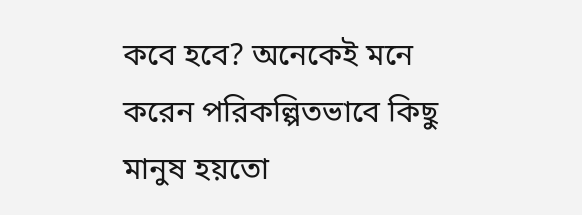কবে হবে? অনেকেই মনে করেন পরিকল্পিতভাবে কিছু মানুষ হয়তো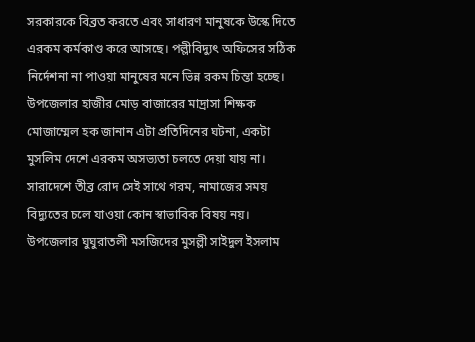সরকারকে বিব্রত করতে এবং সাধারণ মানুষকে উস্কে দিতে এরকম কর্মকাণ্ড করে আসছে। পল্লীবিদ্যুৎ অফিসের সঠিক নির্দেশনা না পাওয়া মানুষের মনে ভিন্ন রকম চিন্তা হচ্ছে।
উপজেলার হাজীর মোড় বাজারের মাদ্রাসা শিক্ষক মোজাম্মেল হক জানান এটা প্রতিদিনের ঘটনা, একটা মুসলিম দেশে এরকম অসভ্যতা চলতে দেয়া যায় না। সারাদেশে তীব্র রোদ সেই সাথে গরম, নামাজের সময় বিদ্যুতের চলে যাওয়া কোন স্বাভাবিক বিষয় নয়। উপজেলার ঘুঘুরাতলী মসজিদের মুসল্লী সাইদুল ইসলাম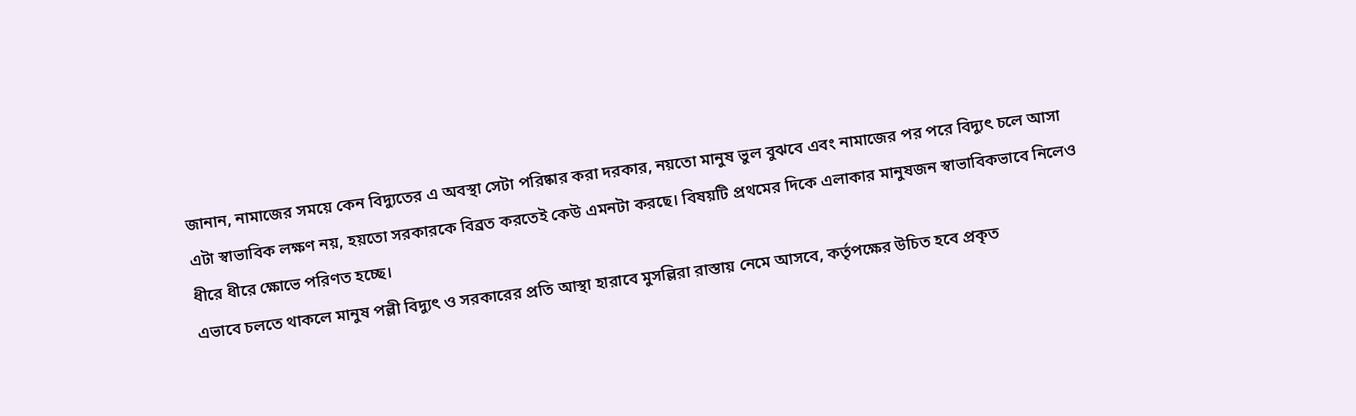জানান, নামাজের সময়ে কেন বিদ্যুতের এ অবস্থা সেটা পরিষ্কার করা দরকার, নয়তো মানুষ ভুল বুঝবে এবং নামাজের পর পরে বিদ্যুৎ চলে আসা এটা স্বাভাবিক লক্ষণ নয়, হয়তো সরকারকে বিব্রত করতেই কেউ এমনটা করছে। বিষয়টি প্রথমের দিকে এলাকার মানুষজন স্বাভাবিকভাবে নিলেও ধীরে ধীরে ক্ষোভে পরিণত হচ্ছে।
এভাবে চলতে থাকলে মানুষ পল্লী বিদ্যুৎ ও সরকারের প্রতি আস্থা হারাবে মুসল্লিরা রাস্তায় নেমে আসবে, কর্তৃপক্ষের উচিত হবে প্রকৃত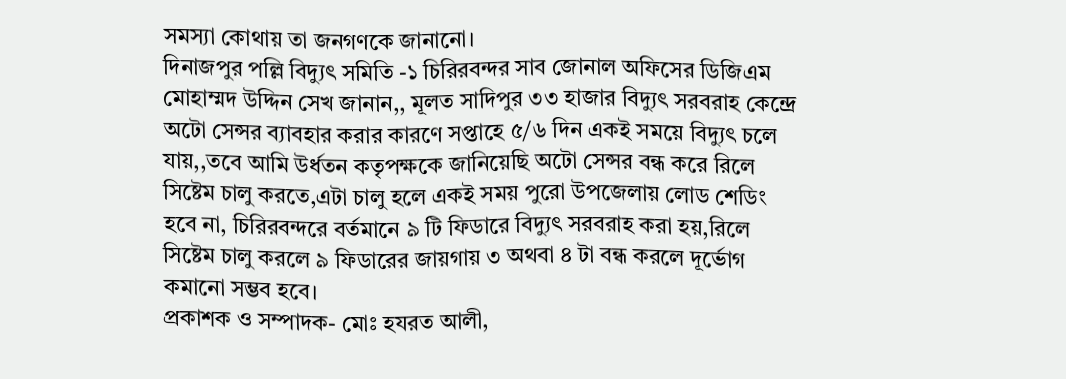সমস্যা কোথায় তা জনগণকে জানানো।
দিনাজপুর পল্লি বিদ্যুৎ সমিতি -১ চিরিরবন্দর সাব জোনাল অফিসের ডিজিএম মোহাম্মদ উদ্দিন সেখ জানান,, মূলত সাদিপুর ৩৩ হাজার বিদ্যুৎ সরবরাহ কেন্দ্রে অটো সেন্সর ব্যাবহার করার কারণে সপ্তাহে ৫/৬ দিন একই সময়ে বিদ্যুৎ চলে যায়,,তবে আমি উর্ধতন কতৃপক্ষকে জানিয়েছি অটো সেন্সর বন্ধ করে রিলে সিষ্টেম চালু করতে,এটা চালু হলে একই সময় পুরো উপজেলায় লোড শেডিং হবে না, চিরিরবন্দরে বর্তমানে ৯ টি ফিডারে বিদ্যুৎ সরবরাহ করা হয়,রিলে সিষ্টেম চালু করলে ৯ ফিডারের জায়গায় ৩ অথবা ৪ টা বন্ধ করলে দূর্ভোগ কমানো সম্ভব হবে।
প্রকাশক ও সম্পাদক- মোঃ হযরত আলী,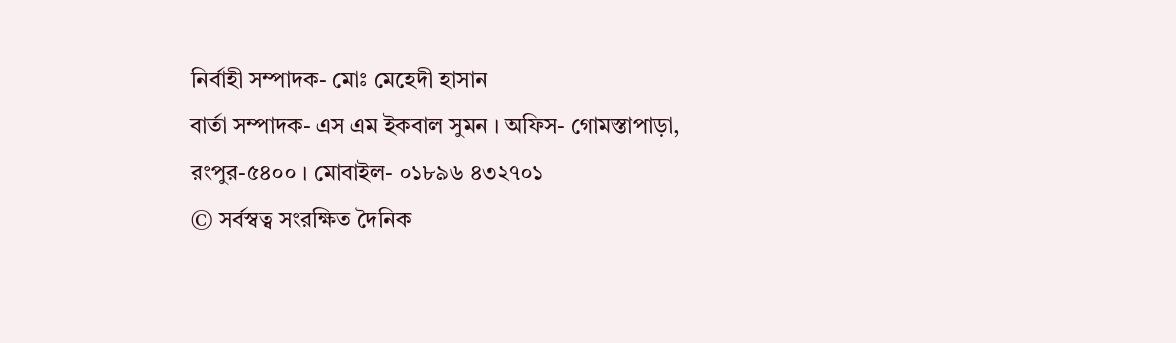নির্বাহী সম্পাদক- মোঃ মেহেদী হাসান
বার্তা সম্পাদক- এস এম ইকবাল সুমন । অফিস- গোমস্তাপাড়া, রংপুর-৫৪০০ । মোবাইল- ০১৮৯৬ ৪৩২৭০১
© সর্বস্বত্ব সংরক্ষিত দৈনিক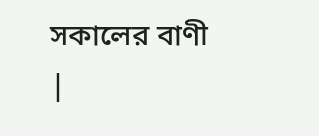সকালের বাণী |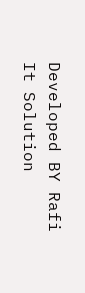Developed BY Rafi It Solution